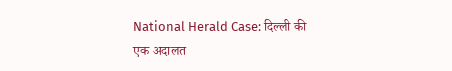National Herald Case: दिल्ली की एक अदालत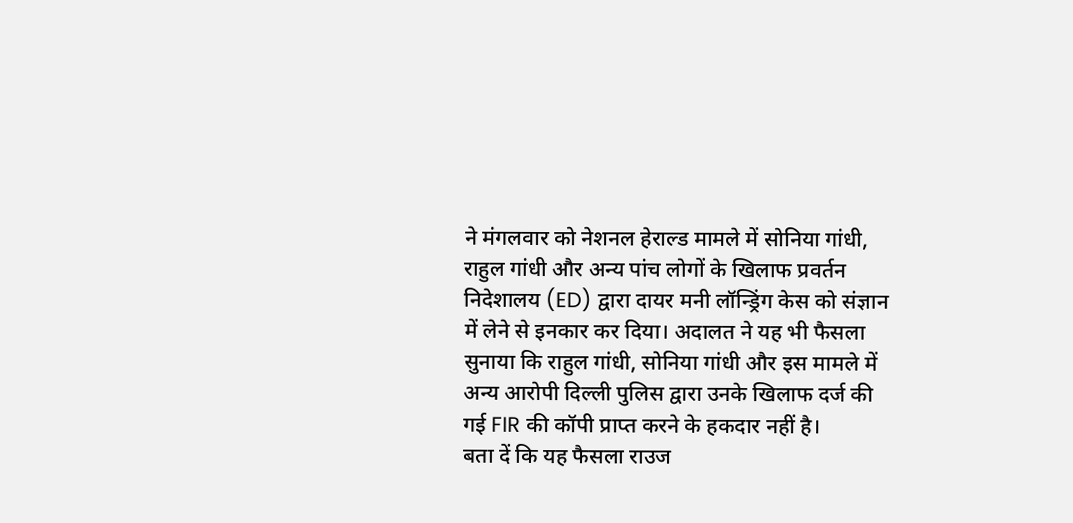ने मंगलवार को नेशनल हेराल्ड मामले में सोनिया गांधी, राहुल गांधी और अन्य पांच लोगों के खिलाफ प्रवर्तन निदेशालय (ED) द्वारा दायर मनी लॉन्ड्रिंग केस को संज्ञान में लेने से इनकार कर दिया। अदालत ने यह भी फैसला सुनाया कि राहुल गांधी, सोनिया गांधी और इस मामले में अन्य आरोपी दिल्ली पुलिस द्वारा उनके खिलाफ दर्ज की गई FIR की कॉपी प्राप्त करने के हकदार नहीं है।
बता दें कि यह फैसला राउज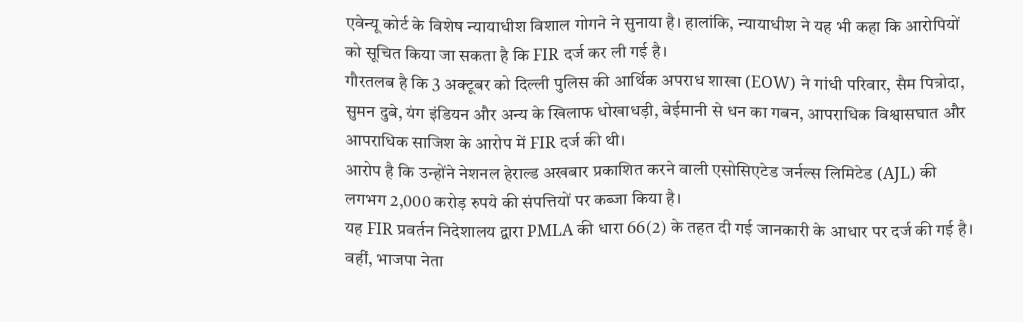एवेन्यू कोर्ट के विशेष न्यायाधीश विशाल गोगने ने सुनाया है। हालांकि, न्यायाधीश ने यह भी कहा कि आरोपियों को सूचित किया जा सकता है कि FIR दर्ज कर ली गई है।
गौरतलब है कि 3 अक्टूबर को दिल्ली पुलिस की आर्थिक अपराध शाखा (EOW) ने गांधी परिवार, सैम पित्रोदा, सुमन दुबे, यंग इंडियन और अन्य के खिलाफ धोखाधड़ी, बेईमानी से धन का गबन, आपराधिक विश्वासघात और आपराधिक साजिश के आरोप में FIR दर्ज की थी।
आरोप है कि उन्होंने नेशनल हेराल्ड अखबार प्रकाशित करने वाली एसोसिएटेड जर्नल्स लिमिटेड (AJL) की लगभग 2,000 करोड़ रुपये की संपत्तियों पर कब्जा किया है।
यह FIR प्रवर्तन निदेशालय द्वारा PMLA की धारा 66(2) के तहत दी गई जानकारी के आधार पर दर्ज की गई है। वहीं, भाजपा नेता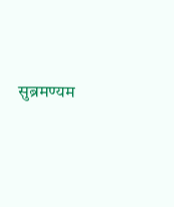सुब्रमण्यम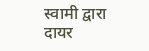स्वामी द्वारा दायर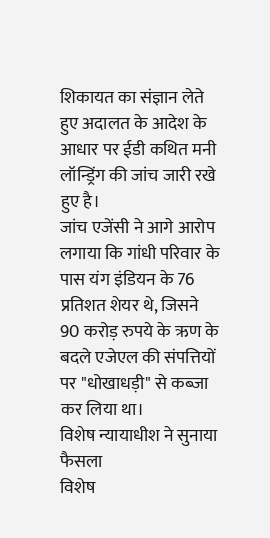शिकायत का संज्ञान लेते हुए अदालत के आदेश के आधार पर ईडी कथित मनी लॉन्ड्रिंग की जांच जारी रखे हुए है।
जांच एजेंसी ने आगे आरोप लगाया कि गांधी परिवार के पास यंग इंडियन के 76 प्रतिशत शेयर थे, जिसने 90 करोड़ रुपये के ऋण के बदले एजेएल की संपत्तियों पर "धोखाधड़ी" से कब्जा कर लिया था।
विशेष न्यायाधीश ने सुनाया फैसला
विशेष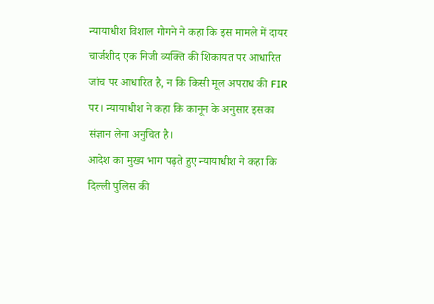न्यायाधीश विशाल गोगने ने कहा कि इस मामले में दायर चार्जशीद एक निजी व्यक्ति की शिकायत पर आधारित जांच पर आधारित है, न कि किसी मूल अपराध की FIR पर। न्यायाधीश ने कहा कि कानून के अनुसार इसका संज्ञान लेना अनुचित है।
आदेश का मुख्य भाग पढ़ते हुए न्यायाधीश ने कहा कि दिल्ली पुलिस की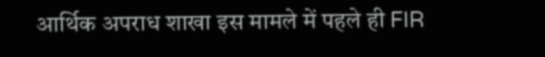आर्थिक अपराध शाखा इस मामले में पहले ही FIR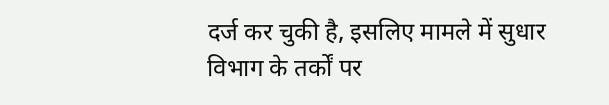दर्ज कर चुकी है, इसलिए मामले में सुधार विभाग के तर्कों पर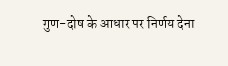गुण-दोष के आधार पर निर्णय देना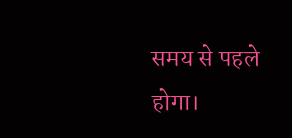समय से पहले होगा।